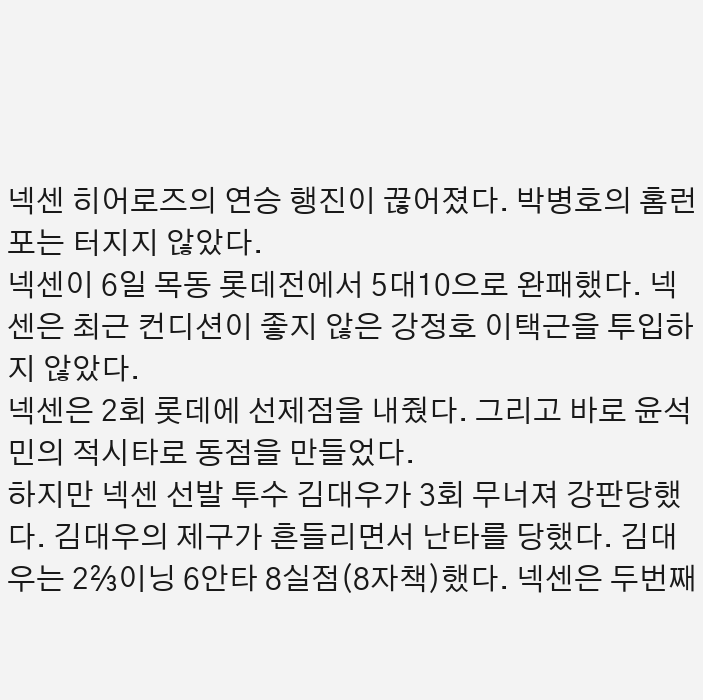넥센 히어로즈의 연승 행진이 끊어졌다. 박병호의 홈런포는 터지지 않았다.
넥센이 6일 목동 롯데전에서 5대10으로 완패했다. 넥센은 최근 컨디션이 좋지 않은 강정호 이택근을 투입하지 않았다.
넥센은 2회 롯데에 선제점을 내줬다. 그리고 바로 윤석민의 적시타로 동점을 만들었다.
하지만 넥센 선발 투수 김대우가 3회 무너져 강판당했다. 김대우의 제구가 흔들리면서 난타를 당했다. 김대우는 2⅔이닝 6안타 8실점(8자책)했다. 넥센은 두번째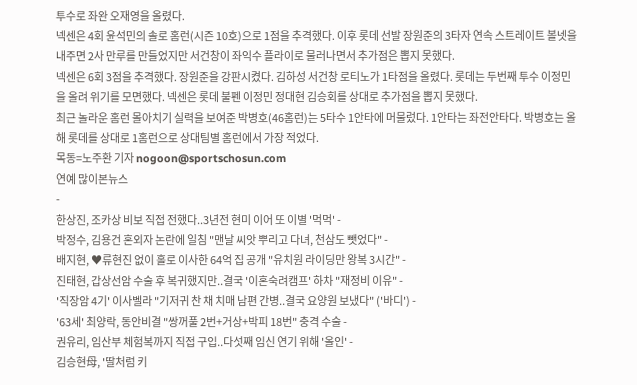투수로 좌완 오재영을 올렸다.
넥센은 4회 윤석민의 솔로 홈런(시즌 10호)으로 1점을 추격했다. 이후 롯데 선발 장원준의 3타자 연속 스트레이트 볼넷을 내주면 2사 만루를 만들었지만 서건창이 좌익수 플라이로 물러나면서 추가점은 뽑지 못했다.
넥센은 6회 3점을 추격했다. 장원준을 강판시켰다. 김하성 서건창 로티노가 1타점을 올렸다. 롯데는 두번째 투수 이정민을 올려 위기를 모면했다. 넥센은 롯데 불펜 이정민 정대현 김승회를 상대로 추가점을 뽑지 못했다.
최근 놀라운 홈런 몰아치기 실력을 보여준 박병호(46홈런)는 5타수 1안타에 머물렀다. 1안타는 좌전안타다. 박병호는 올해 롯데를 상대로 1홈런으로 상대팀별 홈런에서 가장 적었다.
목동=노주환 기자 nogoon@sportschosun.com
연예 많이본뉴스
-
한상진, 조카상 비보 직접 전했다..3년전 현미 이어 또 이별 '먹먹' -
박정수, 김용건 혼외자 논란에 일침 "맨날 씨앗 뿌리고 다녀, 천삼도 뺏었다" -
배지현, ♥류현진 없이 홀로 이사한 64억 집 공개 "유치원 라이딩만 왕복 3시간" -
진태현, 갑상선암 수술 후 복귀했지만..결국 '이혼숙려캠프' 하차 "재정비 이유" -
'직장암 4기' 이사벨라 "기저귀 찬 채 치매 남편 간병..결국 요양원 보냈다" ('바디') -
'63세' 최양락, 동안비결 "쌍꺼풀 2번+거상+박피 18번" 충격 수술 -
권유리, 임산부 체험복까지 직접 구입..다섯째 임신 연기 위해 '올인' -
김승현母, '딸처럼 키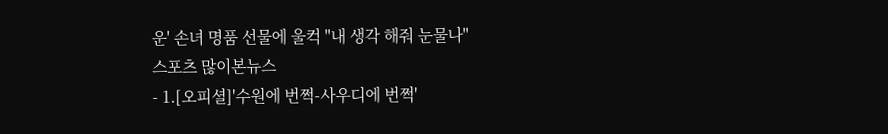운' 손녀 명품 선물에 울컥 "내 생각 해줘 눈물나"
스포츠 많이본뉴스
- 1.[오피셜]'수원에 번쩍-사우디에 번쩍'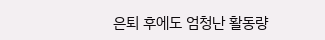은퇴 후에도 엄청난 활동량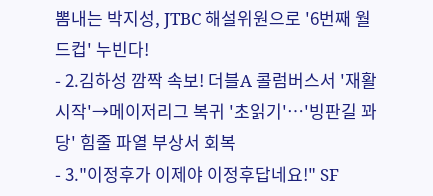뽐내는 박지성, JTBC 해설위원으로 '6번째 월드컵' 누빈다!
- 2.김하성 깜짝 속보! 더블A 콜럼버스서 '재활 시작'→메이저리그 복귀 '초읽기'…'빙판길 꽈당' 힘줄 파열 부상서 회복
- 3."이정후가 이제야 이정후답네요!" SF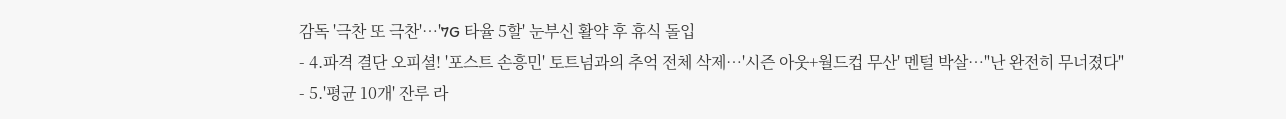감독 '극찬 또 극찬'…'7G 타율 5할' 눈부신 활약 후 휴식 돌입
- 4.파격 결단 오피셜! '포스트 손흥민' 토트넘과의 추억 전체 삭제…'시즌 아웃+월드컵 무산' 멘털 박살…"난 완전히 무너졌다"
- 5.'평균 10개' 잔루 라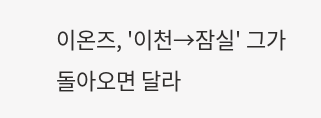이온즈, '이천→잠실' 그가 돌아오면 달라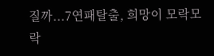질까...7연패탈출, 희망이 모락모락